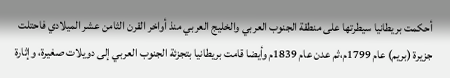أحكمت بريطانيا سيطرتها على منطقة الجنوب العربي والخليج العربي منذ أواخر القرن الثامن عشر الميلادي فاحتلت جزيرة (بريم) عام 1799م،ثم عدن عام 1839م وأيضا قامت بريطانيا بتجزئة الجنوب العربي إلى دويلات صغيرة، وإثارة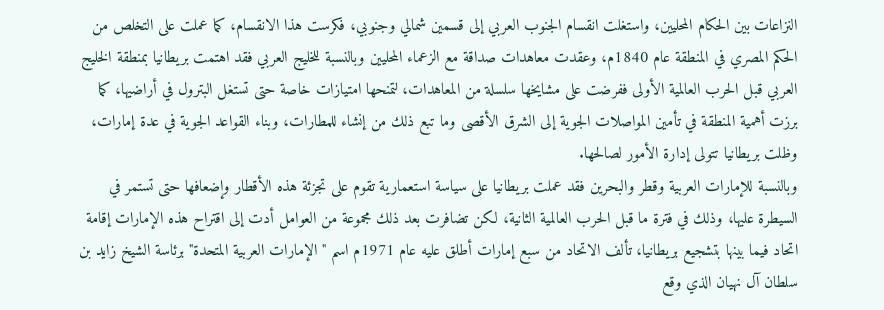النزاعات بين الحكام المحليين، واستغلت انقسام الجنوب العربي إلى قسمين شمالي وجنوبي، فكرست هذا الانقسام، كما عملت على التخلص من الحكم المصري في المنطقة عام 1840م، وعقدت معاهدات صداقة مع الزعماء المحليين وبالنسبة للخليج العربي فقد اهتمت بريطانيا بمنطقة الخليج العربي قبل الحرب العالمية الأولى ففرضت على مشايخها سلسلة من المعاهدات، لتمنحها امتيازات خاصة حتى تستغل البترول في أراضيها، كما برزت أهمية المنطقة في تأمين المواصلات الجوية إلى الشرق الأقصى وما تبع ذلك من إنشاء للمطارات، وبناء القواعد الجوية في عدة إمارات، وظلت بريطانيا تتولى إدارة الأمور لصالحها.
وبالنسبة للإمارات العربية وقطر والبحرين فقد عملت بريطانيا على سياسة استعمارية تقوم على تجزئة هذه الأقطار وإضعافها حتى تستمر في السيطرة عليها، وذلك في فترة ما قبل الحرب العالمية الثانية، لكن تضافرت بعد ذلك مجموعة من العوامل أدت إلى اقتراح هذه الإمارات إقامة اتحاد فيما بينها بتشجيع بريطانيا، تألف الاتحاد من سبع إمارات أطلق عليه عام 1971م اسم "الإمارات العربية المتحدة" برئاسة الشيخ زايد بن سلطان آل نهيان الذي وقع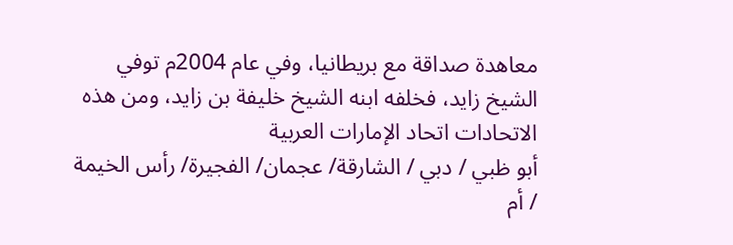معاهدة صداقة مع بريطانيا، وفي عام 2004م توفي الشيخ زايد، فخلفه ابنه الشيخ خليفة بن زايد، ومن هذه الاتحادات اتحاد الإمارات العربية
أبو ظبي / دبي / الشارقة/ عجمان/ الفجيرة/ رأس الخيمة / أم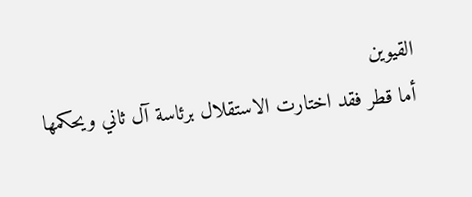القيوين
أما قطر فقد اختارت الاستقلال برئاسة آل ثاني ويحكمها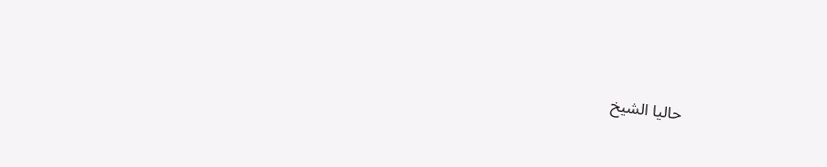حاليا الشيخ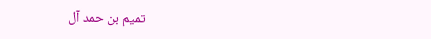تميم بن حمد آل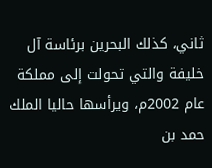ثاني، كذلك البحرين برئاسة آل خليفة والتي تحولت إلى مملكة عام 2002م، ويرأسها حاليا الملك حمد بن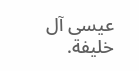عيسى آل خليفة.